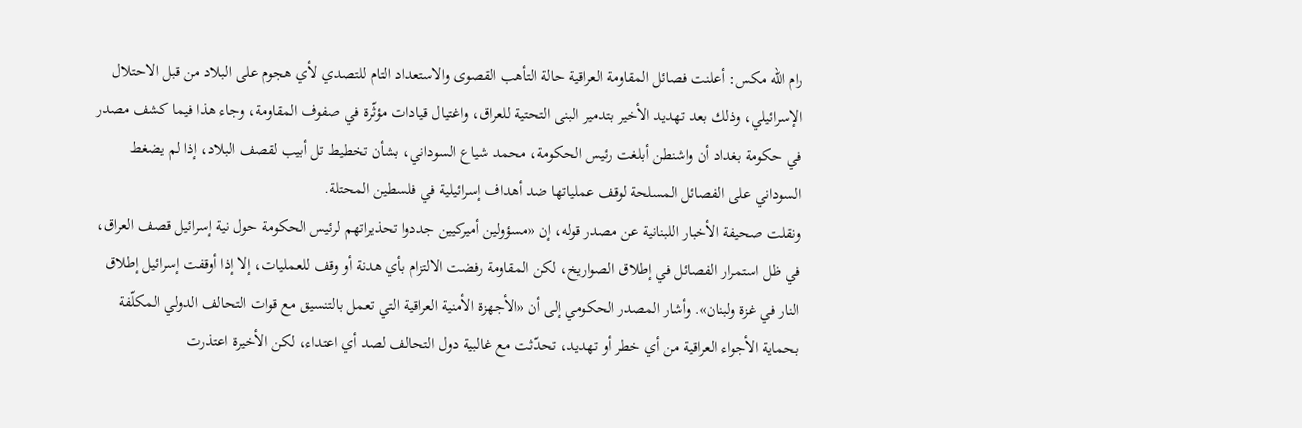رام الله مكس: أعلنت فصائل المقاومة العراقية حالة التأهب القصوى والاستعداد التام للتصدي لأي هجوم على البلاد من قبل الاحتلال الإسرائيلي، وذلك بعد تهديد الأخير بتدمير البنى التحتية للعراق، واغتيال قيادات مؤثّرة في صفوف المقاومة، وجاء هذا فيما كشف مصدر في حكومة بغداد أن واشنطن أبلغت رئيس الحكومة، محمد شياع السوداني، بشأن تخطيط تل أبيب لقصف البلاد، إذا لم يضغط السوداني على الفصائل المسلحة لوقف عملياتها ضد أهداف إسرائيلية في فلسطين المحتلة.
ونقلت صحيفة الأخبار اللبنانية عن مصدر قوله، إن «مسؤولين أميركيين جددوا تحذيراتهم لرئيس الحكومة حول نية إسرائيل قصف العراق، في ظل استمرار الفصائل في إطلاق الصواريخ، لكن المقاومة رفضت الالتزام بأي هدنة أو وقف للعمليات، إلا إذا أوقفت إسرائيل إطلاق النار في غزة ولبنان». وأشار المصدر الحكومي إلى أن «الأجهزة الأمنية العراقية التي تعمل بالتنسيق مع قوات التحالف الدولي المكلّفة بحماية الأجواء العراقية من أي خطر أو تهديد، تحدّثت مع غالبية دول التحالف لصد أي اعتداء، لكن الأخيرة اعتذرت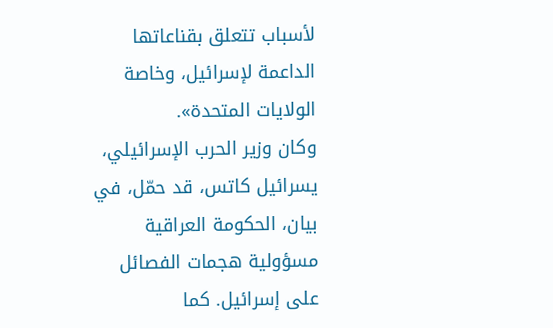لأسباب تتعلق بقناعاتها الداعمة لإسرائيل، وخاصة الولايات المتحدة».
وكان وزير الحرب الإسرائيلي، يسرائيل كاتس، قد حمّل، في بيان، الحكومة العراقية مسؤولية هجمات الفصائل على إسرائيل. كما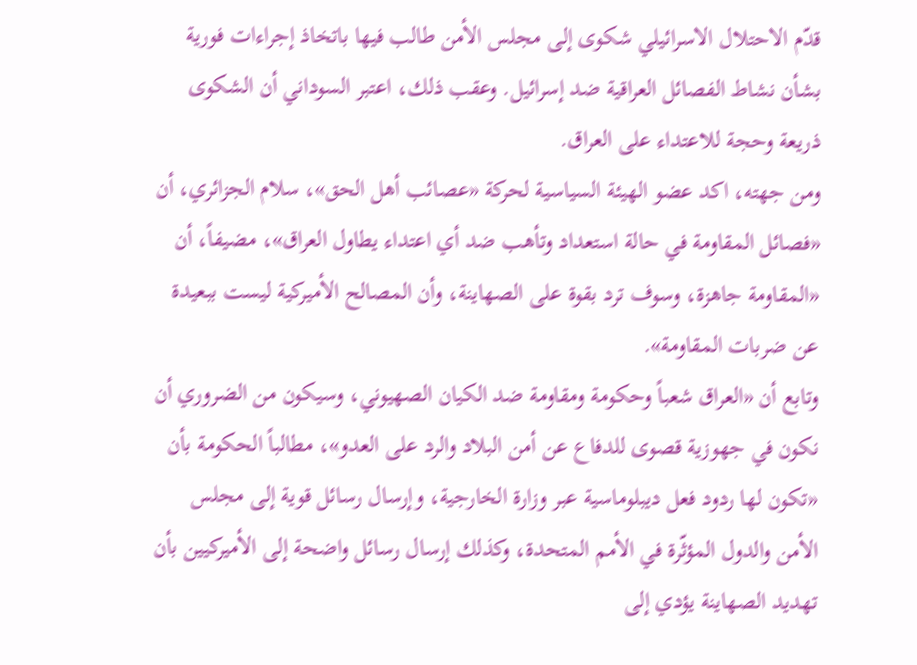قدّم الاحتلال الاسرائيلي شكوى إلى مجلس الأمن طالب فيها باتخاذ إجراءات فورية بشأن نشاط الفصائل العراقية ضد إسرائيل. وعقب ذلك، اعتبر السوداني أن الشكوى ذريعة وحجة للاعتداء على العراق.
ومن جهته، اكد عضو الهيئة السياسية لحركة «عصائب أهل الحق»، سلام الجزائري، أن «فصائل المقاومة في حالة استعداد وتأهب ضد أي اعتداء يطاول العراق»، مضيفاً، أن «المقاومة جاهزة، وسوف ترد بقوة على الصهاينة، وأن المصالح الأميركية ليست ببعيدة عن ضربات المقاومة».
وتابع أن «العراق شعباً وحكومة ومقاومة ضد الكيان الصهيوني، وسيكون من الضروري أن نكون في جهوزية قصوى للدفاع عن أمن البلاد والرد على العدو»، مطالباً الحكومة بأن «تكون لها ردود فعل ديبلوماسية عبر وزارة الخارجية، وإرسال رسائل قوية إلى مجلس الأمن والدول المؤثّرة في الأمم المتحدة، وكذلك إرسال رسائل واضحة إلى الأميركيين بأن تهديد الصهاينة يؤدي إلى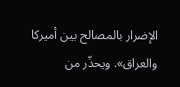الإضرار بالمصالح بين أميركا والعراق». ويحذّر من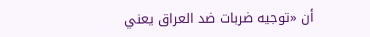أن «توجيه ضربات ضد العراق يعني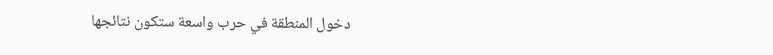دخول المنطقة في حرب واسعة ستكون نتائجها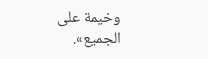وخيمة على الجميع».